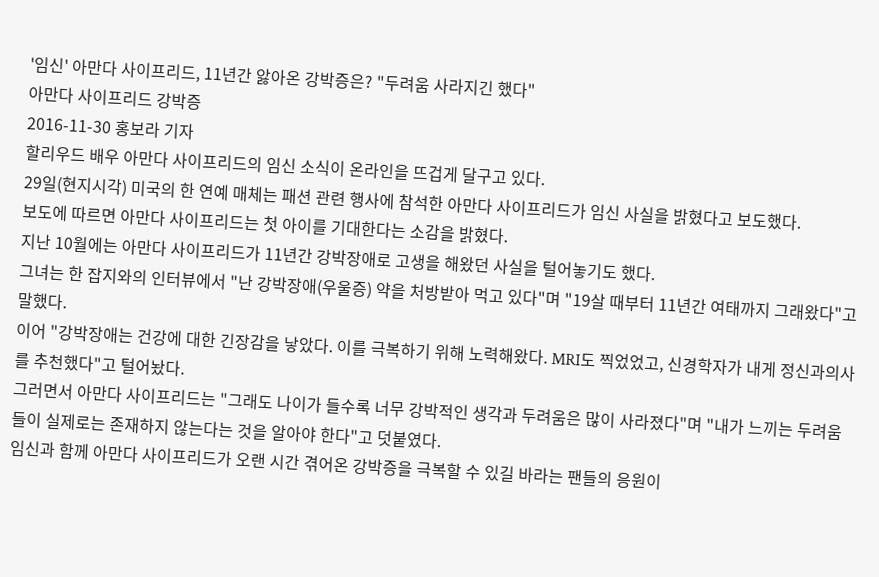'임신' 아만다 사이프리드, 11년간 앓아온 강박증은? "두려움 사라지긴 했다"
아만다 사이프리드 강박증
2016-11-30 홍보라 기자
할리우드 배우 아만다 사이프리드의 임신 소식이 온라인을 뜨겁게 달구고 있다.
29일(현지시각) 미국의 한 연예 매체는 패션 관련 행사에 참석한 아만다 사이프리드가 임신 사실을 밝혔다고 보도했다.
보도에 따르면 아만다 사이프리드는 첫 아이를 기대한다는 소감을 밝혔다.
지난 10월에는 아만다 사이프리드가 11년간 강박장애로 고생을 해왔던 사실을 털어놓기도 했다.
그녀는 한 잡지와의 인터뷰에서 "난 강박장애(우울증) 약을 처방받아 먹고 있다"며 "19살 때부터 11년간 여태까지 그래왔다"고 말했다.
이어 "강박장애는 건강에 대한 긴장감을 낳았다. 이를 극복하기 위해 노력해왔다. MRI도 찍었었고, 신경학자가 내게 정신과의사를 추천했다"고 털어놨다.
그러면서 아만다 사이프리드는 "그래도 나이가 들수록 너무 강박적인 생각과 두려움은 많이 사라졌다"며 "내가 느끼는 두려움들이 실제로는 존재하지 않는다는 것을 알아야 한다"고 덧붙였다.
임신과 함께 아만다 사이프리드가 오랜 시간 겪어온 강박증을 극복할 수 있길 바라는 팬들의 응원이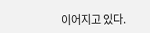이어지고 있다.